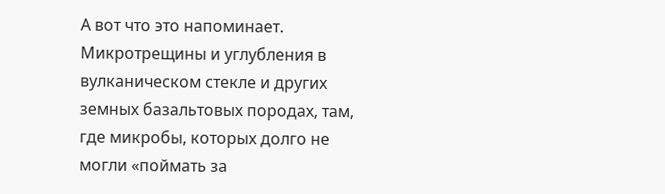А вот что это напоминает. Микротрещины и углубления в вулканическом стекле и других земных базальтовых породах, там, где микробы, которых долго не могли «поймать за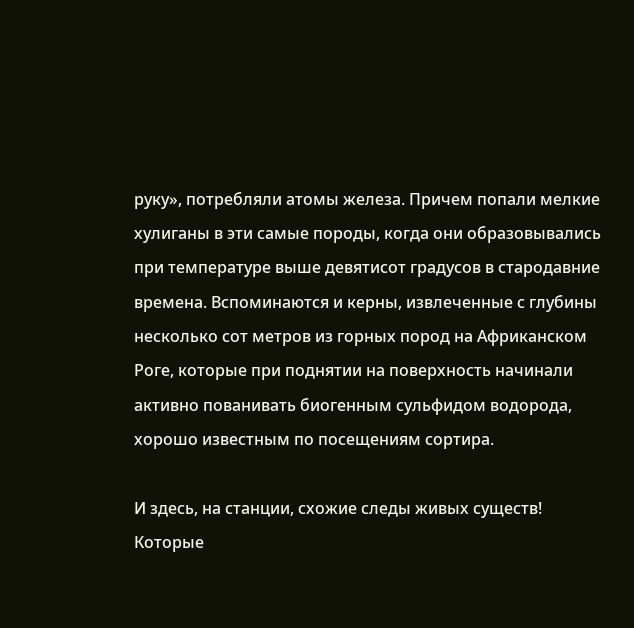руку», потребляли атомы железа. Причем попали мелкие хулиганы в эти самые породы, когда они образовывались при температуре выше девятисот градусов в стародавние времена. Вспоминаются и керны, извлеченные с глубины несколько сот метров из горных пород на Африканском Роге, которые при поднятии на поверхность начинали активно пованивать биогенным сульфидом водорода, хорошо известным по посещениям сортира.

И здесь, на станции, схожие следы живых существ! Которые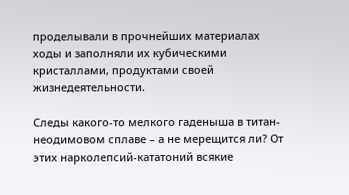проделывали в прочнейших материалах ходы и заполняли их кубическими кристаллами, продуктами своей жизнедеятельности.

Следы какого-то мелкого гаденыша в титан-неодимовом сплаве – а не мерещится ли? От этих нарколепсий-кататоний всякие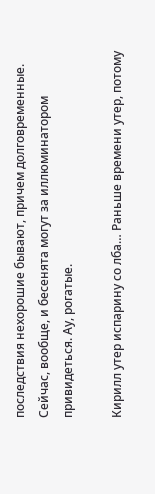последствия нехорошие бывают, причем долговременные. Сейчас, вообще, и бесенята могут за иллюминатором привидеться. Ау, рогатые.

Кирилл утер испарину со лба… Раньше времени утер, потому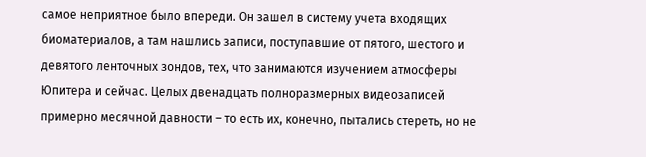самое неприятное было впереди. Он зашел в систему учета входящих биоматериалов, а там нашлись записи, поступавшие от пятого, шестого и девятого ленточных зондов, тех, что занимаются изучением атмосферы Юпитера и сейчас. Целых двенадцать полноразмерных видеозаписей примерно месячной давности – то есть их, конечно, пытались стереть, но не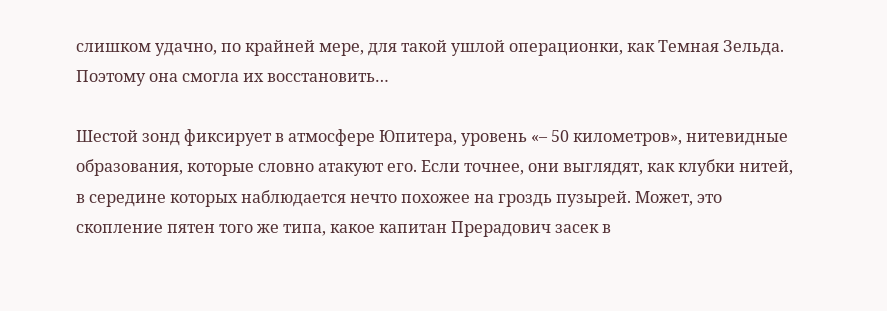слишком удачно, по крайней мере, для такой ушлой операционки, как Темная Зельда. Поэтому она смогла их восстановить…

Шестой зонд фиксирует в атмосфере Юпитера, уровень «– 50 километров», нитевидные образования, которые словно атакуют его. Если точнее, они выглядят, как клубки нитей, в середине которых наблюдается нечто похожее на гроздь пузырей. Может, это скопление пятен того же типа, какое капитан Прерадович засек в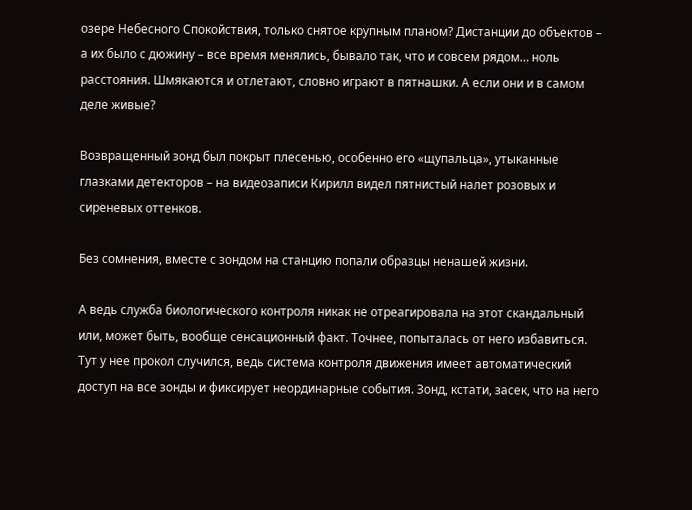озере Небесного Спокойствия, только снятое крупным планом? Дистанции до объектов – а их было с дюжину – все время менялись, бывало так, что и совсем рядом… ноль расстояния. Шмякаются и отлетают, словно играют в пятнашки. А если они и в самом деле живые?

Возвращенный зонд был покрыт плесенью, особенно его «щупальца», утыканные глазками детекторов – на видеозаписи Кирилл видел пятнистый налет розовых и сиреневых оттенков.

Без сомнения, вместе с зондом на станцию попали образцы ненашей жизни.

А ведь служба биологического контроля никак не отреагировала на этот скандальный или, может быть, вообще сенсационный факт. Точнее, попыталась от него избавиться. Тут у нее прокол случился, ведь система контроля движения имеет автоматический доступ на все зонды и фиксирует неординарные события. Зонд, кстати, засек, что на него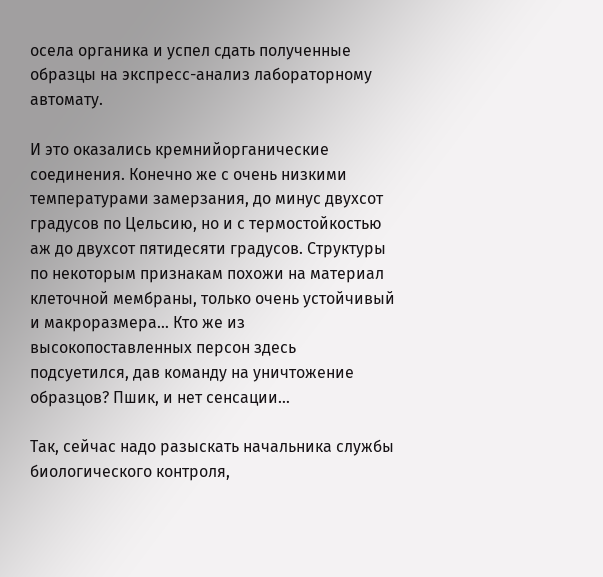осела органика и успел сдать полученные образцы на экспресс-анализ лабораторному автомату.

И это оказались кремнийорганические соединения. Конечно же с очень низкими температурами замерзания, до минус двухсот градусов по Цельсию, но и с термостойкостью аж до двухсот пятидесяти градусов. Структуры по некоторым признакам похожи на материал клеточной мембраны, только очень устойчивый и макроразмера… Кто же из высокопоставленных персон здесь подсуетился, дав команду на уничтожение образцов? Пшик, и нет сенсации…

Так, сейчас надо разыскать начальника службы биологического контроля,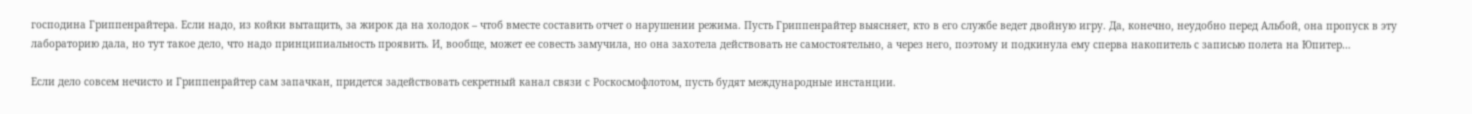господина Гриппенрайтера. Если надо, из койки вытащить, за жирок да на холодок – чтоб вместе составить отчет о нарушении режима. Пусть Гриппенрайтер выясняет, кто в его службе ведет двойную игру. Да, конечно, неудобно перед Альбой, она пропуск в эту лабораторию дала, но тут такое дело, что надо принципиальность проявить. И, вообще, может ее совесть замучила, но она захотела действовать не самостоятельно, а через него, поэтому и подкинула ему сперва накопитель с записью полета на Юпитер…

Если дело совсем нечисто и Гриппенрайтер сам запачкан, придется задействовать секретный канал связи с Роскосмофлотом, пусть будят международные инстанции.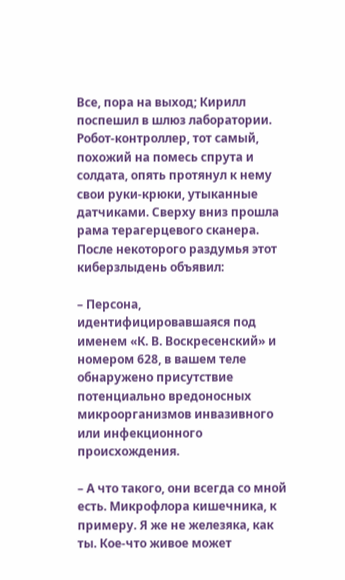Все, пора на выход; Кирилл поспешил в шлюз лаборатории. Робот-контроллер, тот самый, похожий на помесь спрута и солдата, опять протянул к нему свои руки-крюки, утыканные датчиками. Сверху вниз прошла рама терагерцевого сканера. После некоторого раздумья этот киберзлыдень объявил:

– Персона, идентифицировавшаяся под именем «К. В. Воскресенский» и номером 628, в вашем теле обнаружено присутствие потенциально вредоносных микроорганизмов инвазивного или инфекционного происхождения.

– А что такого, они всегда со мной есть. Микрофлора кишечника, к примеру. Я же не железяка, как ты. Кое-что живое может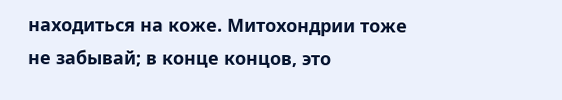находиться на коже. Митохондрии тоже не забывай; в конце концов, это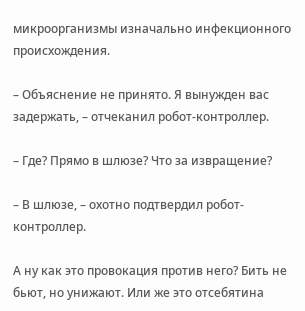микроорганизмы изначально инфекционного происхождения.

– Объяснение не принято. Я вынужден вас задержать, – отчеканил робот-контроллер.

– Где? Прямо в шлюзе? Что за извращение?

– В шлюзе, – охотно подтвердил робот-контроллер.

А ну как это провокация против него? Бить не бьют, но унижают. Или же это отсебятина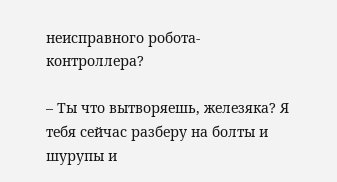неисправного робота-контроллера?

– Ты что вытворяешь, железяка? Я тебя сейчас разберу на болты и шурупы и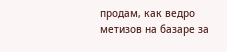продам, как ведро метизов на базаре за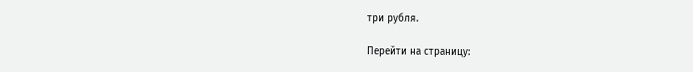три рубля.

Перейти на страницу: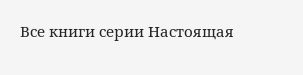Все книги серии Настоящая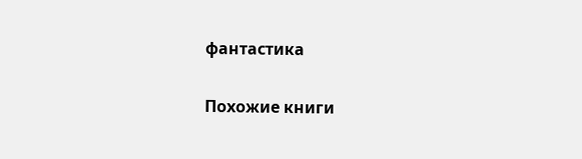фантастика

Похожие книги